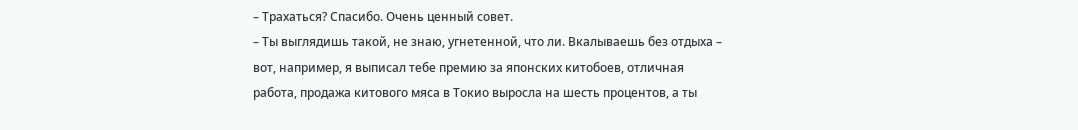– Трахаться? Спасибо. Очень ценный совет.
– Ты выглядишь такой, не знаю, угнетенной, что ли. Вкалываешь без отдыха – вот, например, я выписал тебе премию за японских китобоев, отличная работа, продажа китового мяса в Токио выросла на шесть процентов, а ты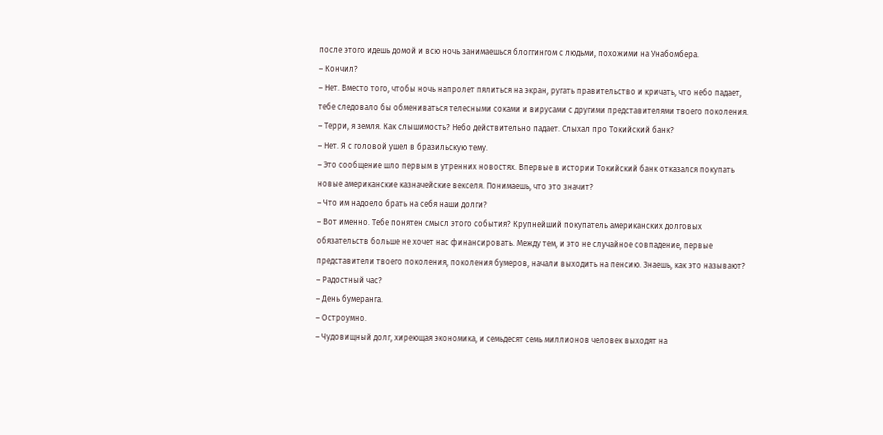после этого идешь домой и всю ночь занимаешься блоггингом с людьми, похожими на Унабомбера.
– Кончил?
– Нет. Вместо того, чтобы ночь напролет пялиться на экран, ругать правительство и кричать, что небо падает, тебе следовало бы обмениваться телесными соками и вирусами с другими представителями твоего поколения.
– Терри, я земля. Как слышимость? Небо действительно падает. Слыхал про Токийский банк?
– Нет. Я с головой ушел в бразильскую тему.
– Это сообщение шло первым в утренних новостях. Впервые в истории Токийский банк отказался покупать новые американские казначейские векселя. Понимаешь, что это значит?
– Что им надоело брать на себя наши долги?
– Вот именно. Тебе понятен смысл этого события? Крупнейший покупатель американских долговых обязательств больше не хочет нас финансировать. Между тем, и это не случайное совпадение, первые представители твоего поколения, поколения бумеров, начали выходить на пенсию. Знаешь, как это называют?
– Радостный час?
– День бумеранга.
– Остроумно.
– Чудовищный долг, хиреющая экономика, и семьдесят семь миллионов человек выходят на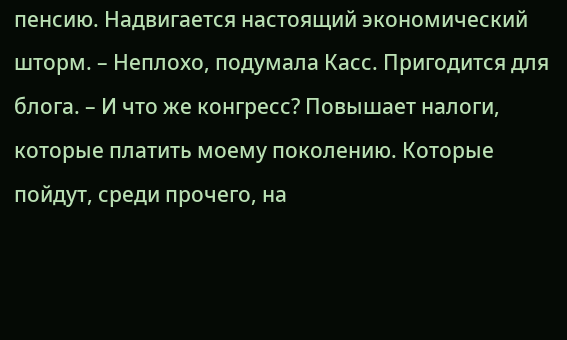пенсию. Надвигается настоящий экономический шторм. – Неплохо, подумала Касс. Пригодится для блога. – И что же конгресс? Повышает налоги, которые платить моему поколению. Которые пойдут, среди прочего, на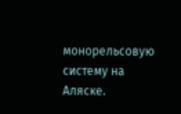монорельсовую систему на Аляске.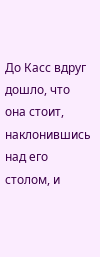До Касс вдруг дошло, что она стоит, наклонившись над его столом, и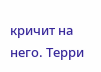кричит на него. Терри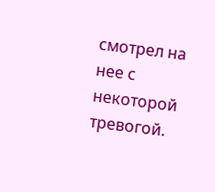смотрел на нее с некоторой тревогой.